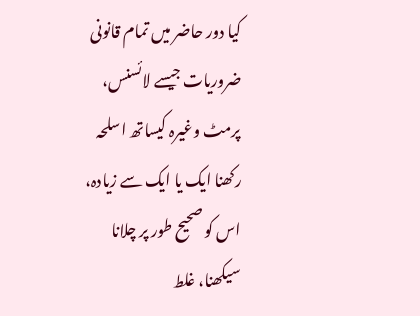کیا دور حاضر میں تمام قانونی ضروریات جیسے لائسنس، پرمٹ وغیرہ کیساتھ اسلحہ رکھنا ایک یا ایک سے زیادہ، اس کو صحیح طور پر چلانا سیکھنا، غلط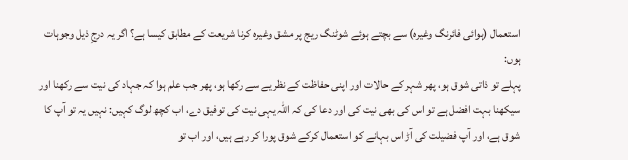استعمال (ہوائی فائرنگ وغیرہ) سے بچتے ہوئے شوٹنگ ریج پر مشق وغیرہ کرنا شریعت کے مطابق کیسا ہے؟ اگر یہ درجِ ذیل وجوہات ہوں:
پہلے تو ذاتی شوق ہو، پھر شہر کے حالات اور اپنی حفاظت کے نظریے سے رکھا ہو، پھر جب علم ہوا کہ جہاد کی نیت سے رکھنا اور سیکھنا بہت افضل ہے تو اس کی بھی نیت کی اور دعا کی کہ اللہ یہی نیت کی توفیق دے، اب کچھ لوگ کہیں: نہیں یہ تو آپ کا شوق ہے، اور آپ فضیلت کی آڑ اس بہانے کو استعمال کرکے شوق پورا کر رہے ہیں، اور اب تو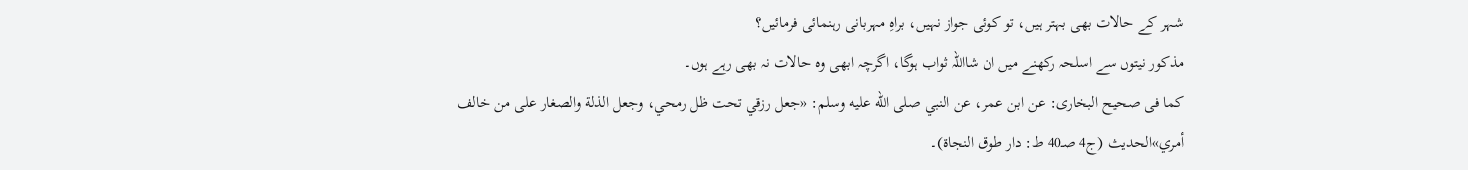شہر کے حالات بھی بہتر ہیں، تو کوئی جواز نہیں، براہِ مہربانی رہنمائی فرمائیں؟
مذکور نیتوں سے اسلحہ رکھنے میں ان شااللہ ثواب ہوگا، اگرچہ ابھی وہ حالات نہ بھی رہے ہوں۔
کما فی صحیح البخاری: عن ابن عمر، عن النبي صلى الله عليه وسلم: «جعل رزقي تحت ظل رمحي، وجعل الذلة والصغار على من خالف أمري»الحدیث (ج4 صـ40 ط: دار طوق النجاۃ)۔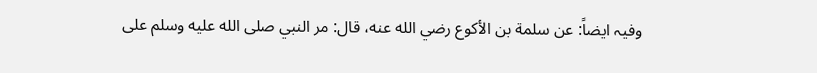وفیہ ایضاً: عن سلمة بن الأكوع رضي الله عنه، قال: مر النبي صلى الله عليه وسلم على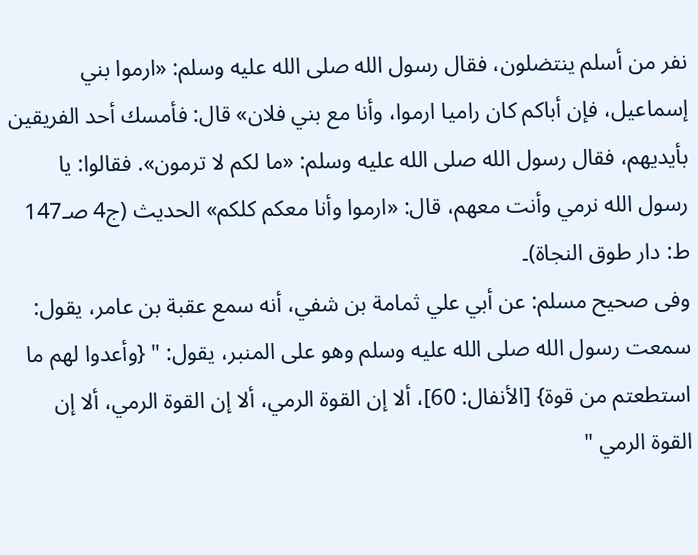نفر من أسلم ينتضلون، فقال رسول الله صلى الله عليه وسلم: «ارموا بني إسماعيل، فإن أباكم كان راميا ارموا، وأنا مع بني فلان» قال: فأمسك أحد الفريقين بأيديهم، فقال رسول الله صلى الله عليه وسلم: «ما لكم لا ترمون». فقالوا: يا رسول الله نرمي وأنت معهم، قال: «ارموا وأنا معكم كلكم» الحدیث (ج4 صـ147 ط: دار طوق النجاۃ)۔
وفی صحیح مسلم: عن أبي علي ثمامة بن شفي، أنه سمع عقبة بن عامر، يقول: سمعت رسول الله صلى الله عليه وسلم وهو على المنبر، يقول: " {وأعدوا لهم ما استطعتم من قوة} [الأنفال: 60]، ألا إن القوة الرمي، ألا إن القوة الرمي، ألا إن القوة الرمي "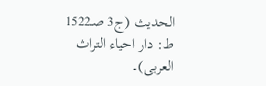الحدیث (ج3 صـ1522 ط: دار احیاء التراث العربی)۔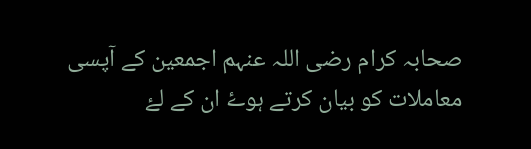صحابہ کرام رضی اللہ عنہم اجمعین کے آپسی معاملات کو بیان کرتے ہوۓ ان کے لۓ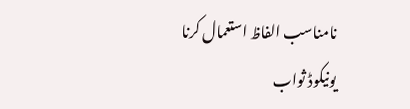نامناسب الفاظ استعمال کرنا
یونیکوڈ ثواب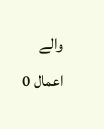والے اعمال 0